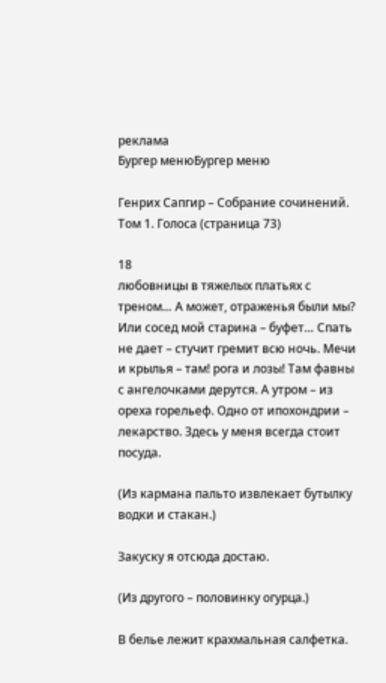реклама
Бургер менюБургер меню

Генрих Сапгир – Собрание сочинений. Том 1. Голоса (страница 73)

18
любовницы в тяжелых платьях с треном… А может, отраженья были мы? Или сосед мой старина – буфет… Спать не дает – стучит гремит всю ночь. Мечи и крылья – там! рога и лозы! Там фавны с ангелочками дерутся. А утром – из ореха горельеф. Одно от ипохондрии – лекарство. Здесь у меня всегда стоит посуда.

(Из кармана пальто извлекает бутылку водки и стакан.)

Закуску я отсюда достаю.

(Из другого – половинку огурца.)

В белье лежит крахмальная салфетка.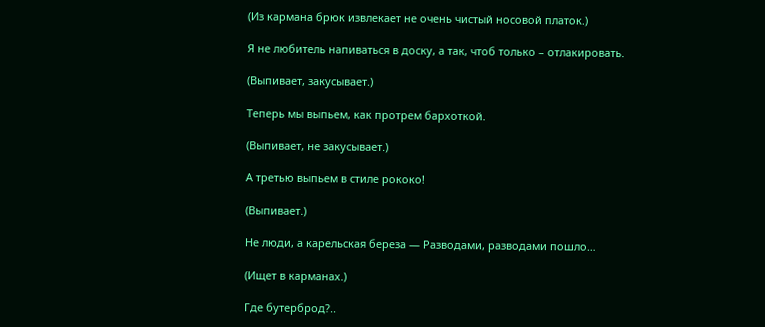(Из кармана брюк извлекает не очень чистый носовой платок.)

Я не любитель напиваться в доску, а так, чтоб только – отлакировать.

(Выпивает, закусывает.)

Теперь мы выпьем, как протрем бархоткой.

(Выпивает, не закусывает.)

А третью выпьем в стиле рококо!

(Выпивает.)

Не люди, а карельская береза — Разводами, разводами пошло…

(Ищет в карманах.)

Где бутерброд?..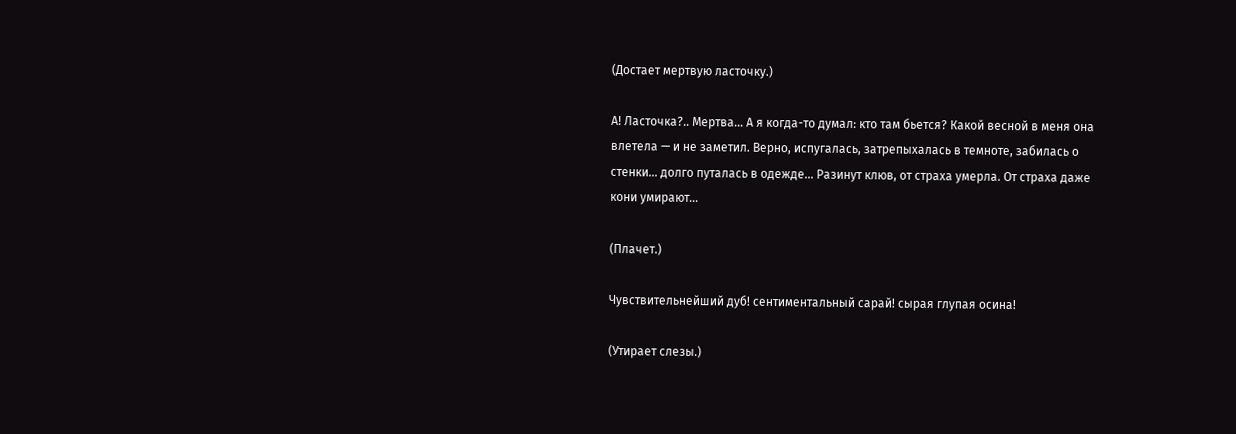(Достает мертвую ласточку.)

А! Ласточка?.. Мертва… А я когда-то думал: кто там бьется? Какой весной в меня она влетела — и не заметил. Верно, испугалась, затрепыхалась в темноте, забилась о стенки… долго путалась в одежде… Разинут клюв, от страха умерла. От страха даже кони умирают…

(Плачет.)

Чувствительнейший дуб! сентиментальный сарай! сырая глупая осина!

(Утирает слезы.)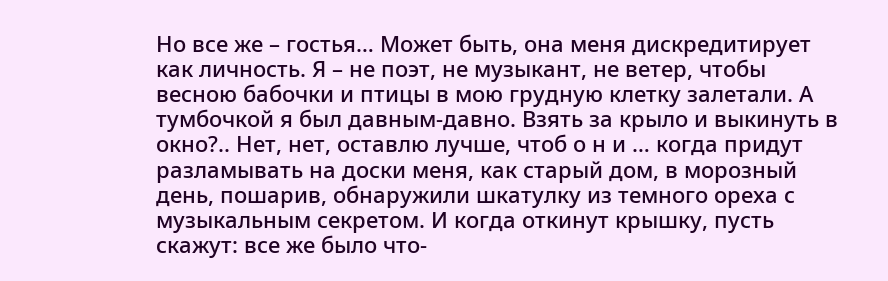Но все же – гостья… Может быть, она меня дискредитирует как личность. Я – не поэт, не музыкант, не ветер, чтобы весною бабочки и птицы в мою грудную клетку залетали. А тумбочкой я был давным-давно. Взять за крыло и выкинуть в окно?.. Нет, нет, оставлю лучше, чтоб о н и … когда придут разламывать на доски меня, как старый дом, в морозный день, пошарив, обнаружили шкатулку из темного ореха с музыкальным секретом. И когда откинут крышку, пусть скажут: все же было что-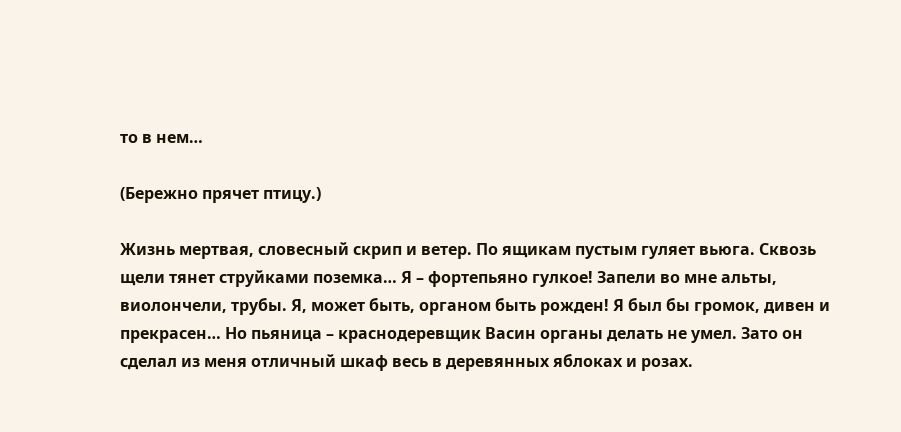то в нем…

(Бережно прячет птицу.)

Жизнь мертвая, словесный скрип и ветер. По ящикам пустым гуляет вьюга. Сквозь щели тянет струйками поземка… Я – фортепьяно гулкое! Запели во мне альты, виолончели, трубы. Я, может быть, органом быть рожден! Я был бы громок, дивен и прекрасен… Но пьяница – краснодеревщик Васин органы делать не умел. Зато он сделал из меня отличный шкаф весь в деревянных яблоках и розах.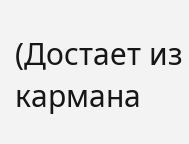(Достает из кармана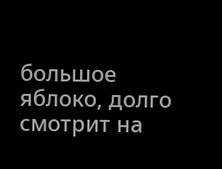большое яблоко, долго смотрит на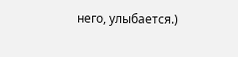него, улыбается.)